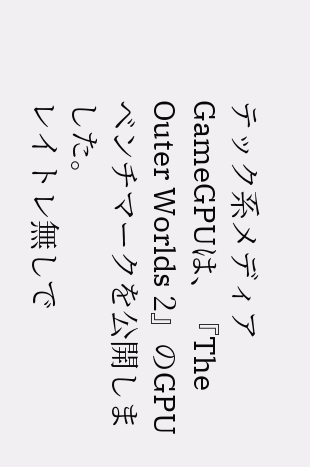テック系メディアGameGPUは、『The Outer Worlds 2』のGPUベンチマークを公開しました。
レイトレ無しで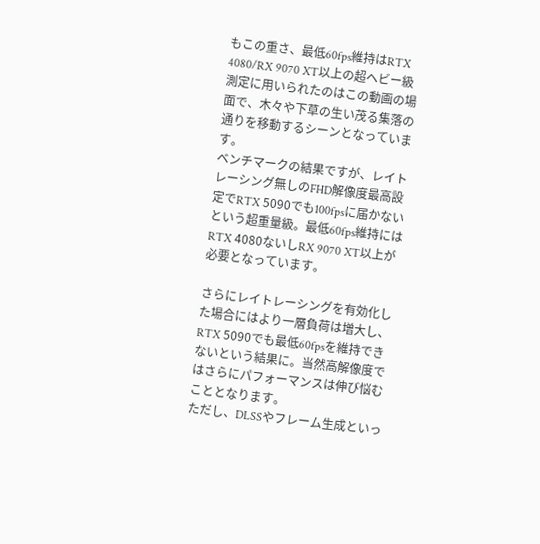もこの重さ、最低60fps維持はRTX 4080/RX 9070 XT以上の超ヘビー級
測定に用いられたのはこの動画の場面で、木々や下草の生い茂る集落の通りを移動するシーンとなっています。
ベンチマークの結果ですが、レイトレーシング無しのFHD解像度最高設定でRTX 5090でも100fpsに届かないという超重量級。最低60fps維持にはRTX 4080ないしRX 9070 XT以上が必要となっています。

さらにレイトレーシングを有効化した場合にはより一層負荷は増大し、RTX 5090でも最低60fpsを維持できないという結果に。当然高解像度ではさらにパフォーマンスは伸び悩むこととなります。
ただし、DLSSやフレーム生成といっ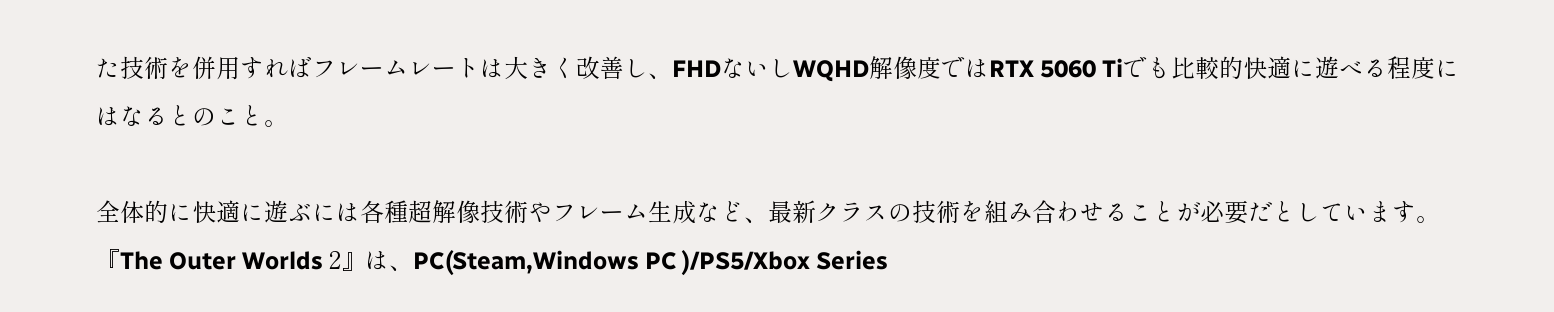た技術を併用すればフレームレートは大きく改善し、FHDないしWQHD解像度ではRTX 5060 Tiでも比較的快適に遊べる程度にはなるとのこと。

全体的に快適に遊ぶには各種超解像技術やフレーム生成など、最新クラスの技術を組み合わせることが必要だとしています。
『The Outer Worlds 2』は、PC(Steam,Windows PC )/PS5/Xbox Series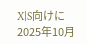X|S向けに2025年10月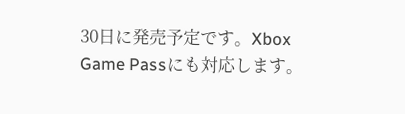30日に発売予定です。Xbox Game Passにも対応します。